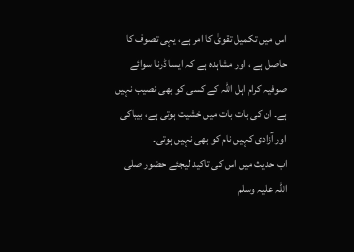اس میں تکمیل تقویٰ کا امر ہے، یہی تصوف کا حاصل ہے ، اور مشاہدہ ہے کہ ایسا ڈرنا سوائے صوفیہ کرام اہل اللہ کے کسی کو بھی نصیب نہیں ہے۔ ان کی بات بات میں خشیت ہوتی ہے، بیباکی اور آزادی کہیں نام کو بھی نہیں ہوتی۔
اب حدیث میں اس کی تاکید لیجئے حضور صلی اللہ علیہ وسلم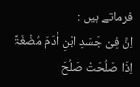فرماتے ہیں :
اِنَّ فِیْ جَسَدِ ابْنِ اٰدَمَ مُضْغَۃً اِذَا صَلُحَتْ صَلُحَ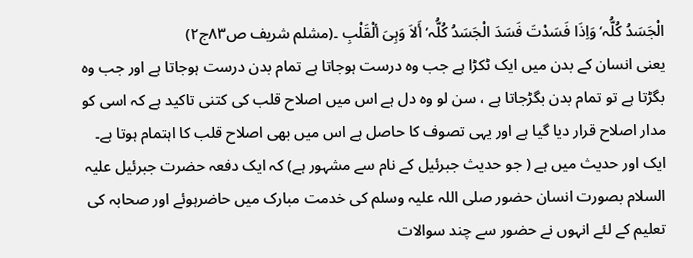الْجَسَدُ کُلُّہ‘ وَاِذَا فَسَدْتَ فَسَدَ الْجَسَدُ کُلُّہ‘ أَلاَ وَہِیَ ألْقَلْبِ ۔(مشلم شریف ص۸۳ج۲)
یعنی انسان کے بدن میں ایک ٹکڑا ہے جب وہ درست ہوجاتا ہے تمام بدن درست ہوجاتا ہے اور جب وہ بگڑتا ہے تو تمام بدن بگڑجاتا ہے ، سن لو وہ دل ہے اس میں اصلاح قلب کی کتنی تاکید ہے کہ اسی کو مدار اصلاح قرار دیا گیا ہے اور یہی تصوف کا حاصل ہے اس میں بھی اصلاح قلب کا اہتمام ہوتا ہے۔
ایک اور حدیث میں ہے ( جو حدیث جبرئیل کے نام سے مشہور ہے) کہ ایک دفعہ حضرت جبرئیل علیہ السلام بصورت انسان حضور صلی اللہ علیہ وسلم کی خدمت مبارک میں حاضرہوئے اور صحابہ کی تعلیم کے لئے انہوں نے حضور سے چند سوالات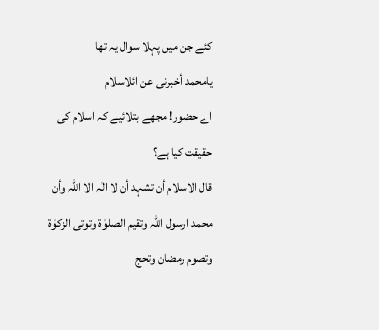کئے جن میں پہلا سوال یہ تھا
یامحمد أخبرنی عن ائلاسلام
اے حضور! مجھے بتلائیے کہ اسلام کی حقیقت کیا ہے؟
قال الاسلام أن تشہد أن لا الٰہ الا اللہ وأن محمد ارسول اللہ وتقیم الصلوٰۃ وتوتی الزکوٰۃ وتصوم رمضان وتحج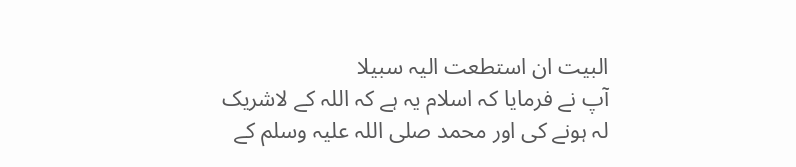البیت ان استطعت الیہ سبیلا
آپ نے فرمایا کہ اسلام یہ ہے کہ اللہ کے لاشریک لہ ہونے کی اور محمد صلی اللہ علیہ وسلم کے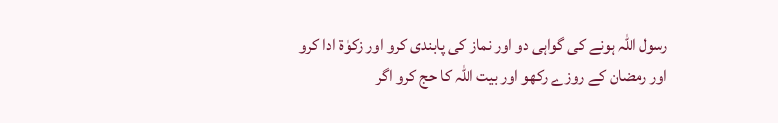رسول اللہ ہونے کی گواہی دو اور نماز کی پابندی کرو اور زکوٰۃ ادا کرو اور رمضان کے روزے رکھو اور بیت اللہ کا حج کرو اگر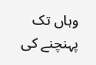وہاں تک پہنچنے کی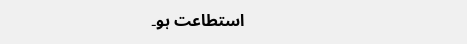استطاعت ہو۔